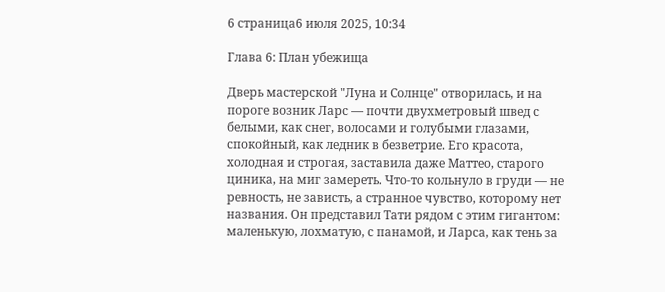6 страница6 июля 2025, 10:34

Глава 6: План убежища

Дверь мастерской "Луна и Солнце" отворилась, и на пороге возник Ларс — почти двухметровый швед с белыми, как снег, волосами и голубыми глазами, спокойный, как ледник в безветрие. Его красота, холодная и строгая, заставила даже Маттео, старого циника, на миг замереть. Что-то кольнуло в груди — не ревность, не зависть, а странное чувство, которому нет названия. Он представил Тати рядом с этим гигантом: маленькую, лохматую, с панамой, и Ларса, как тень за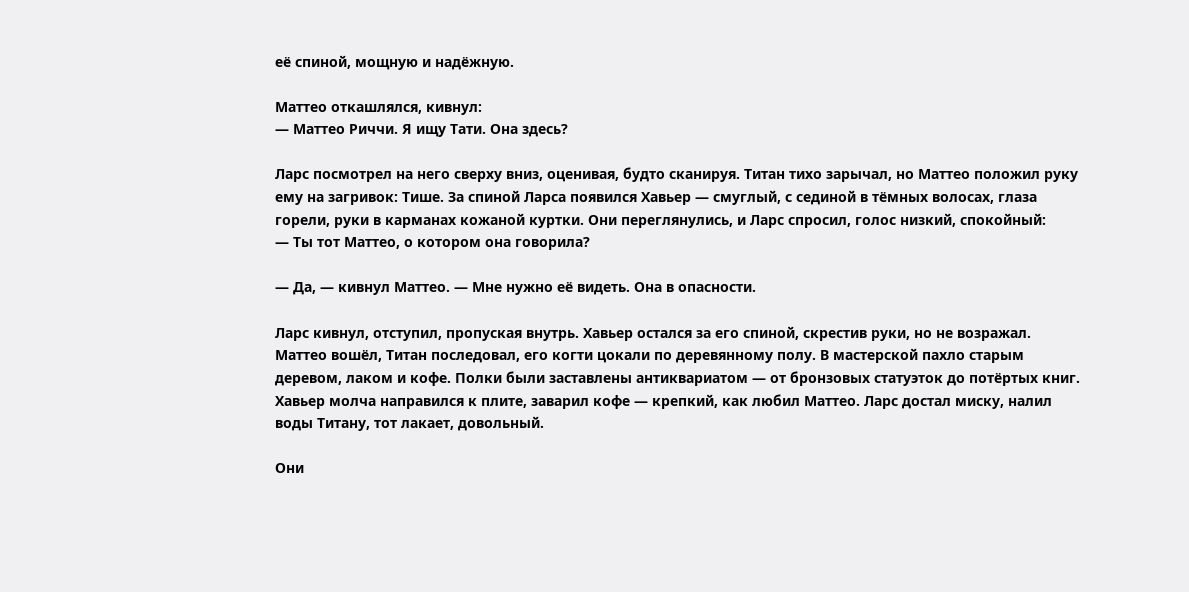её спиной, мощную и надёжную.

Маттео откашлялся, кивнул:
— Маттео Риччи. Я ищу Тати. Она здесь?

Ларс посмотрел на него сверху вниз, оценивая, будто сканируя. Титан тихо зарычал, но Маттео положил руку ему на загривок: Тише. За спиной Ларса появился Хавьер — смуглый, с сединой в тёмных волосах, глаза горели, руки в карманах кожаной куртки. Они переглянулись, и Ларс спросил, голос низкий, спокойный:
— Ты тот Маттео, о котором она говорила?

— Да, — кивнул Маттео. — Мне нужно её видеть. Она в опасности.

Ларс кивнул, отступил, пропуская внутрь. Хавьер остался за его спиной, скрестив руки, но не возражал. Маттео вошёл, Титан последовал, его когти цокали по деревянному полу. В мастерской пахло старым деревом, лаком и кофе. Полки были заставлены антиквариатом — от бронзовых статуэток до потёртых книг. Хавьер молча направился к плите, заварил кофе — крепкий, как любил Маттео. Ларс достал миску, налил воды Титану, тот лакает, довольный.

Они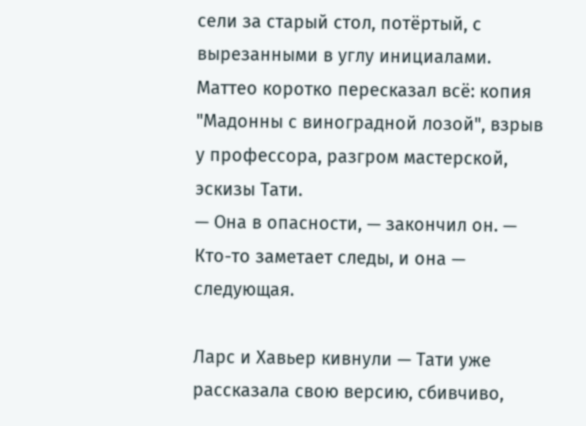сели за старый стол, потёртый, с вырезанными в углу инициалами. Маттео коротко пересказал всё: копия "Мадонны с виноградной лозой", взрыв у профессора, разгром мастерской, эскизы Тати.
— Она в опасности, — закончил он. — Кто-то заметает следы, и она — следующая.

Ларс и Хавьер кивнули — Тати уже рассказала свою версию, сбивчиво,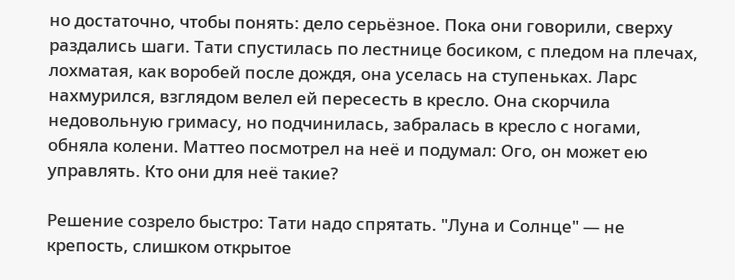но достаточно, чтобы понять: дело серьёзное. Пока они говорили, сверху раздались шаги. Тати спустилась по лестнице босиком, с пледом на плечах, лохматая, как воробей после дождя, она уселась на ступеньках. Ларс нахмурился, взглядом велел ей пересесть в кресло. Она скорчила недовольную гримасу, но подчинилась, забралась в кресло с ногами, обняла колени. Маттео посмотрел на неё и подумал: Ого, он может ею управлять. Кто они для неё такие?

Решение созрело быстро: Тати надо спрятать. "Луна и Солнце" — не крепость, слишком открытое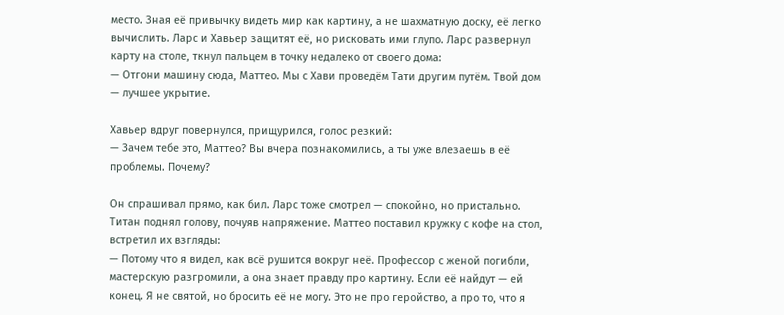место. Зная её привычку видеть мир как картину, а не шахматную доску, её легко вычислить. Ларс и Хавьер защитят её, но рисковать ими глупо. Ларс развернул карту на столе, ткнул пальцем в точку недалеко от своего дома:
— Отгони машину сюда, Маттео. Мы с Хави проведём Тати другим путём. Твой дом — лучшее укрытие.

Хавьер вдруг повернулся, прищурился, голос резкий:
— Зачем тебе это, Маттео? Вы вчера познакомились, а ты уже влезаешь в её проблемы. Почему?

Он спрашивал прямо, как бил. Ларс тоже смотрел — спокойно, но пристально. Титан поднял голову, почуяв напряжение. Маттео поставил кружку с кофе на стол, встретил их взгляды:
— Потому что я видел, как всё рушится вокруг неё. Профессор с женой погибли, мастерскую разгромили, а она знает правду про картину. Если её найдут — ей конец. Я не святой, но бросить её не могу. Это не про геройство, а про то, что я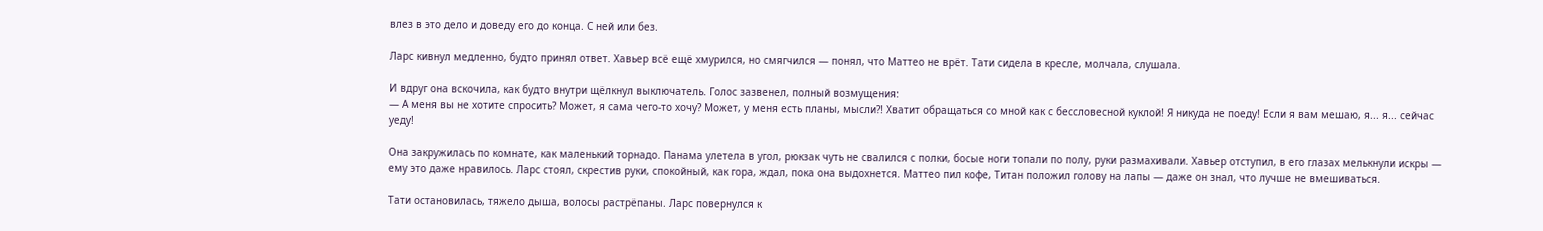влез в это дело и доведу его до конца. С ней или без.

Ларс кивнул медленно, будто принял ответ. Хавьер всё ещё хмурился, но смягчился — понял, что Маттео не врёт. Тати сидела в кресле, молчала, слушала.

И вдруг она вскочила, как будто внутри щёлкнул выключатель. Голос зазвенел, полный возмущения:
— А меня вы не хотите спросить? Может, я сама чего-то хочу? Может, у меня есть планы, мысли?! Хватит обращаться со мной как с бессловесной куклой! Я никуда не поеду! Если я вам мешаю, я... я... сейчас уеду!

Она закружилась по комнате, как маленький торнадо. Панама улетела в угол, рюкзак чуть не свалился с полки, босые ноги топали по полу, руки размахивали. Хавьер отступил, в его глазах мелькнули искры — ему это даже нравилось. Ларс стоял, скрестив руки, спокойный, как гора, ждал, пока она выдохнется. Маттео пил кофе, Титан положил голову на лапы — даже он знал, что лучше не вмешиваться.

Тати остановилась, тяжело дыша, волосы растрёпаны. Ларс повернулся к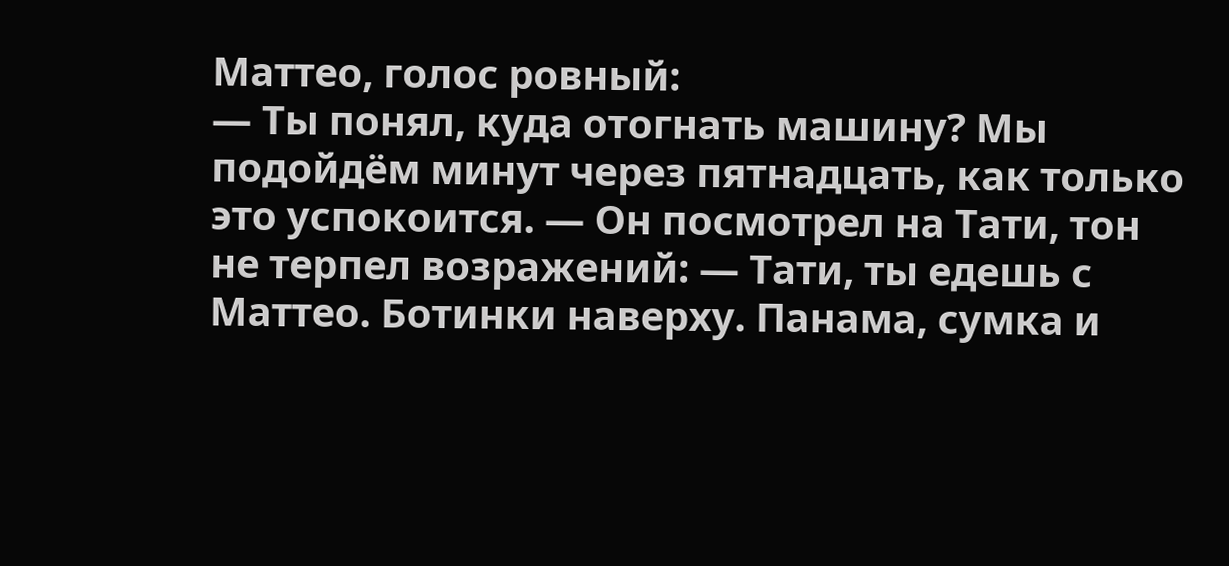Маттео, голос ровный:
— Ты понял, куда отогнать машину? Мы подойдём минут через пятнадцать, как только это успокоится. — Он посмотрел на Тати, тон не терпел возражений: — Тати, ты едешь с Маттео. Ботинки наверху. Панама, сумка и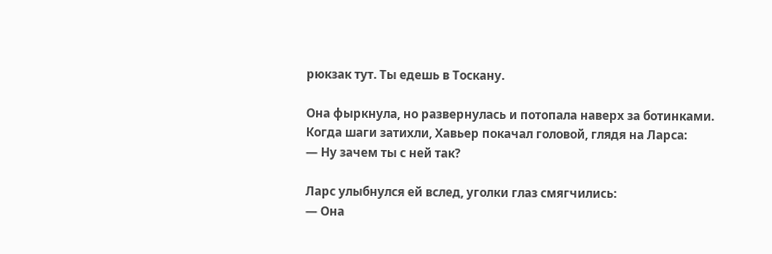рюкзак тут. Ты едешь в Тоскану.

Она фыркнула, но развернулась и потопала наверх за ботинками. Когда шаги затихли, Хавьер покачал головой, глядя на Ларса:
— Ну зачем ты с ней так?

Ларс улыбнулся ей вслед, уголки глаз смягчились:
— Она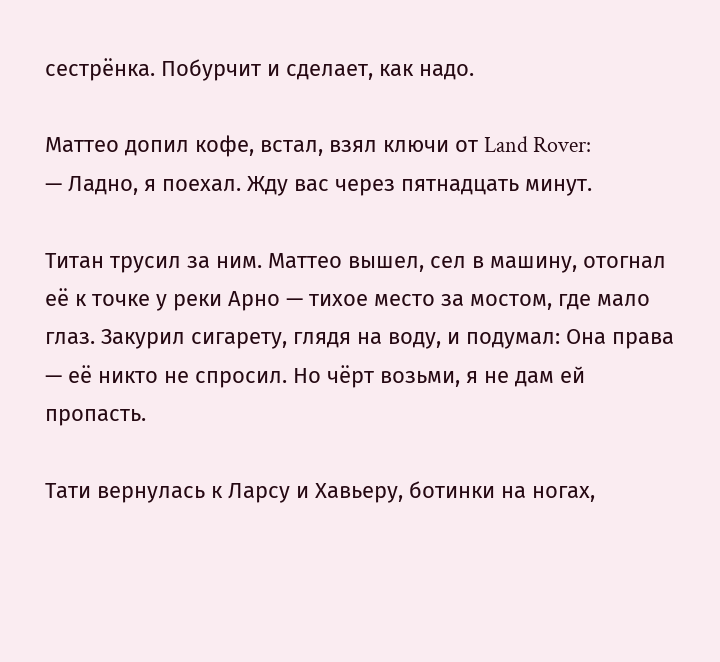сестрёнка. Побурчит и сделает, как надо.

Маттео допил кофе, встал, взял ключи от Land Rover:
— Ладно, я поехал. Жду вас через пятнадцать минут.

Титан трусил за ним. Маттео вышел, сел в машину, отогнал её к точке у реки Арно — тихое место за мостом, где мало глаз. Закурил сигарету, глядя на воду, и подумал: Она права — её никто не спросил. Но чёрт возьми, я не дам ей пропасть.

Тати вернулась к Ларсу и Хавьеру, ботинки на ногах,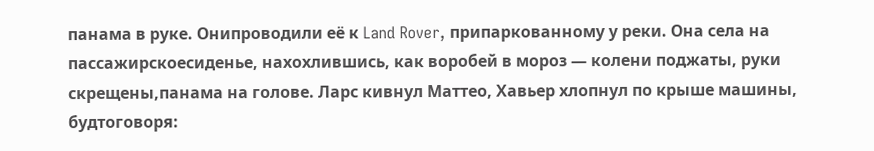панама в руке. Онипроводили её к Land Rover, припаркованному у реки. Она села на пассажирскоесиденье, нахохлившись, как воробей в мороз — колени поджаты, руки скрещены,панама на голове. Ларс кивнул Маттео, Хавьер хлопнул по крыше машины, будтоговоря: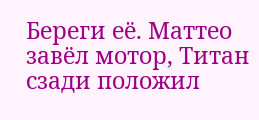Береги её. Маттео завёл мотор, Титан сзади положил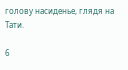голову насиденье, глядя на Тати.

6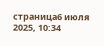страница6 июля 2025, 10:34